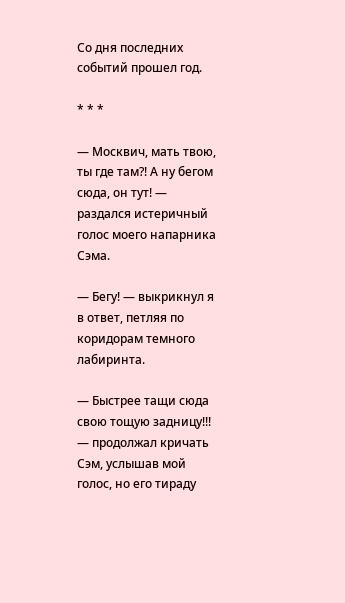Со дня последних событий прошел год.

* * *

— Москвич, мать твою, ты где там?! А ну бегом сюда, он тут! — раздался истеричный голос моего напарника Сэма.

— Бегу! — выкрикнул я в ответ, петляя по коридорам темного лабиринта.

— Быстрее тащи сюда свою тощую задницу!!! — продолжал кричать Сэм, услышав мой голос, но его тираду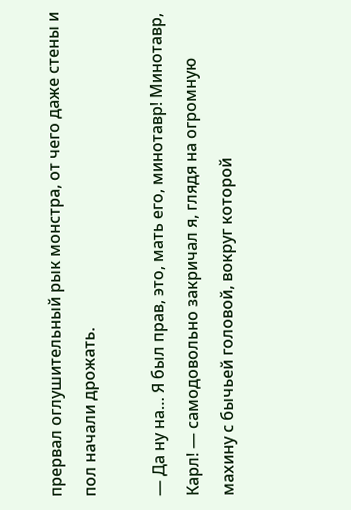прервал оглушительный рык монстра, от чего даже стены и пол начали дрожать.

— Да ну на… Я был прав, это, мать его, минотавр! Минотавр, Карл! — самодовольно закричал я, глядя на огромную махину с бычьей головой, вокруг которой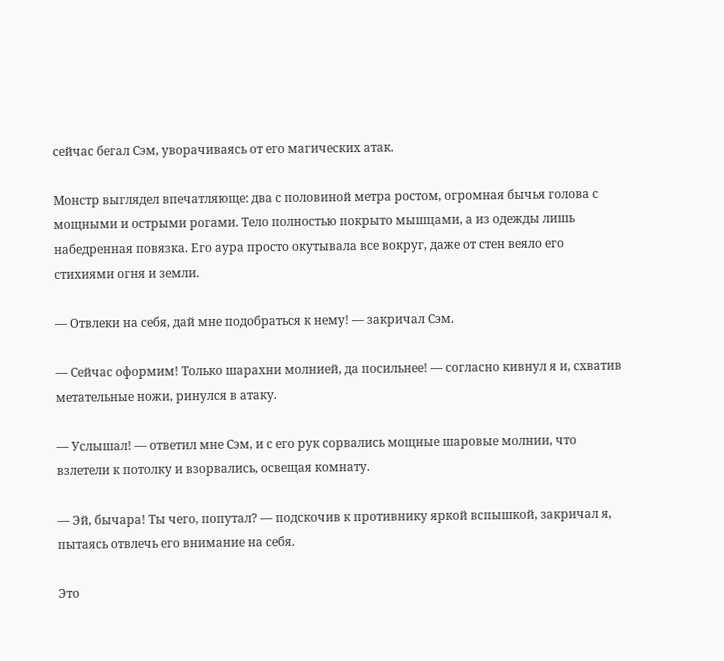сейчас бегал Сэм, уворачиваясь от его магических атак.

Монстр выглядел впечатляюще: два с половиной метра ростом, огромная бычья голова с мощными и острыми рогами. Тело полностью покрыто мышцами, а из одежды лишь набедренная повязка. Его аура просто окутывала все вокруг, даже от стен веяло его стихиями огня и земли.

— Отвлеки на себя, дай мне подобраться к нему! — закричал Сэм.

— Сейчас оформим! Только шарахни молнией, да посильнее! — согласно кивнул я и, схватив метательные ножи, ринулся в атаку.

— Услышал! — ответил мне Сэм, и с его рук сорвались мощные шаровые молнии, что взлетели к потолку и взорвались, освещая комнату.

— Эй, бычара! Ты чего, попутал? — подскочив к противнику яркой вспышкой, закричал я, пытаясь отвлечь его внимание на себя.

Это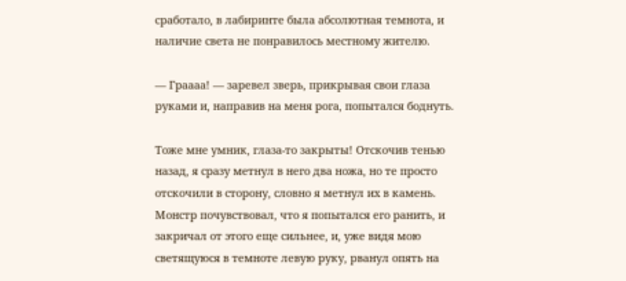сработало, в лабиринте была абсолютная темнота, и наличие света не понравилось местному жителю.

— Граааа! — заревел зверь, прикрывая свои глаза руками и, направив на меня рога, попытался боднуть.

Тоже мне умник, глаза-то закрыты! Отскочив тенью назад, я сразу метнул в него два ножа, но те просто отскочили в сторону, словно я метнул их в камень. Монстр почувствовал, что я попытался его ранить, и закричал от этого еще сильнее, и, уже видя мою светящуюся в темноте левую руку, рванул опять на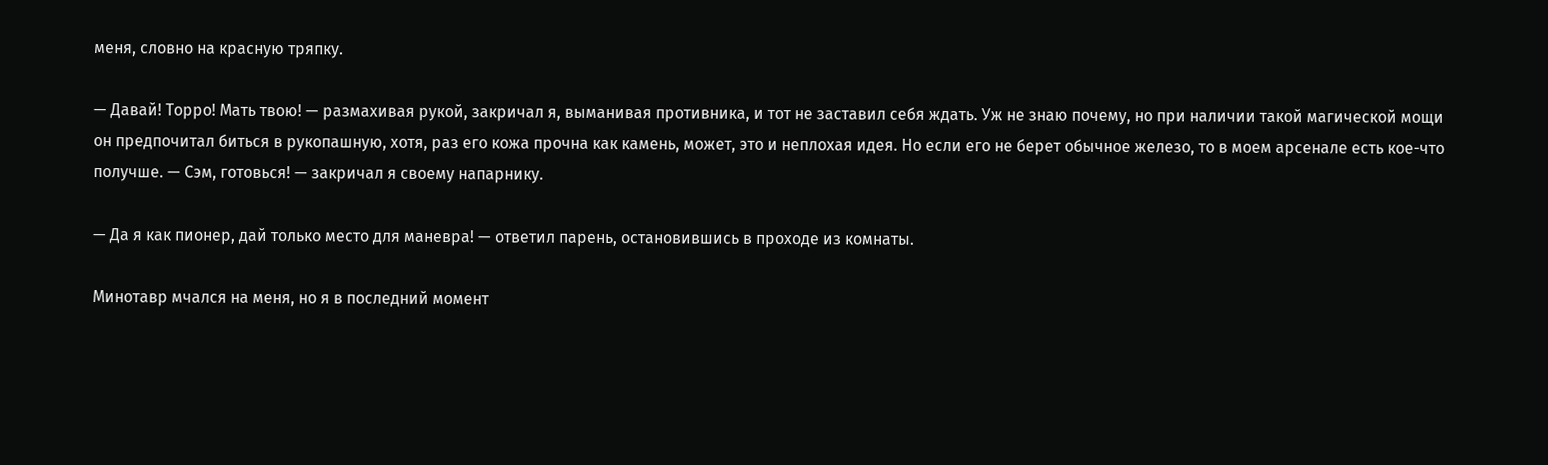меня, словно на красную тряпку.

— Давай! Торро! Мать твою! — размахивая рукой, закричал я, выманивая противника, и тот не заставил себя ждать. Уж не знаю почему, но при наличии такой магической мощи он предпочитал биться в рукопашную, хотя, раз его кожа прочна как камень, может, это и неплохая идея. Но если его не берет обычное железо, то в моем арсенале есть кое-что получше. — Сэм, готовься! — закричал я своему напарнику.

— Да я как пионер, дай только место для маневра! — ответил парень, остановившись в проходе из комнаты.

Минотавр мчался на меня, но я в последний момент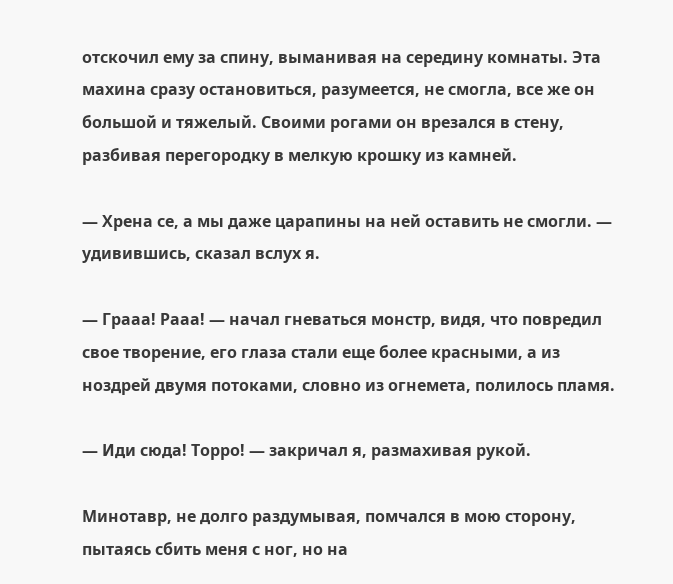отскочил ему за спину, выманивая на середину комнаты. Эта махина сразу остановиться, разумеется, не смогла, все же он большой и тяжелый. Своими рогами он врезался в стену, разбивая перегородку в мелкую крошку из камней.

— Хрена се, а мы даже царапины на ней оставить не смогли. — удивившись, сказал вслух я.

— Грааа! Рааа! — начал гневаться монстр, видя, что повредил свое творение, его глаза стали еще более красными, а из ноздрей двумя потоками, словно из огнемета, полилось пламя.

— Иди сюда! Торро! — закричал я, размахивая рукой.

Минотавр, не долго раздумывая, помчался в мою сторону, пытаясь сбить меня с ног, но на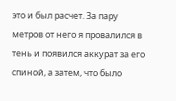это и был расчет. За пару метров от него я провалился в тень и появился аккурат за его спиной, а затем, что было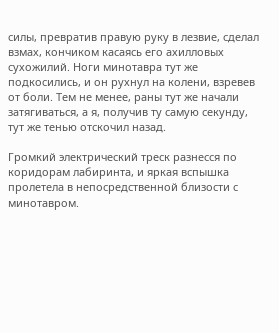силы, превратив правую руку в лезвие, сделал взмах, кончиком касаясь его ахилловых сухожилий. Ноги минотавра тут же подкосились, и он рухнул на колени, взревев от боли. Тем не менее, раны тут же начали затягиваться, а я, получив ту самую секунду, тут же тенью отскочил назад.

Громкий электрический треск разнесся по коридорам лабиринта, и яркая вспышка пролетела в непосредственной близости с минотавром.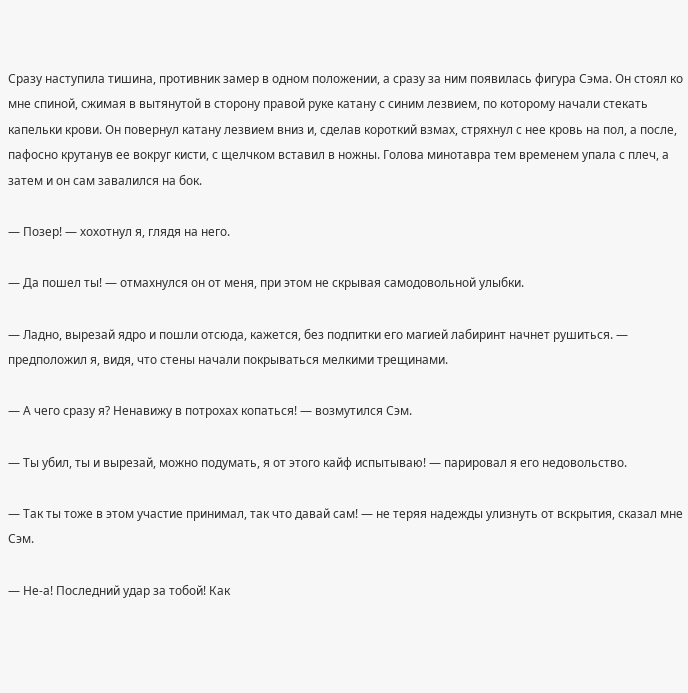Сразу наступила тишина, противник замер в одном положении, а сразу за ним появилась фигура Сэма. Он стоял ко мне спиной, сжимая в вытянутой в сторону правой руке катану с синим лезвием, по которому начали стекать капельки крови. Он повернул катану лезвием вниз и, сделав короткий взмах, стряхнул с нее кровь на пол, а после, пафосно крутанув ее вокруг кисти, с щелчком вставил в ножны. Голова минотавра тем временем упала с плеч, а затем и он сам завалился на бок.

— Позер! — хохотнул я, глядя на него.

— Да пошел ты! — отмахнулся он от меня, при этом не скрывая самодовольной улыбки.

— Ладно, вырезай ядро и пошли отсюда, кажется, без подпитки его магией лабиринт начнет рушиться. — предположил я, видя, что стены начали покрываться мелкими трещинами.

— А чего сразу я? Ненавижу в потрохах копаться! — возмутился Сэм.

— Ты убил, ты и вырезай, можно подумать, я от этого кайф испытываю! — парировал я его недовольство.

— Так ты тоже в этом участие принимал, так что давай сам! — не теряя надежды улизнуть от вскрытия, сказал мне Сэм.

— Не-а! Последний удар за тобой! Как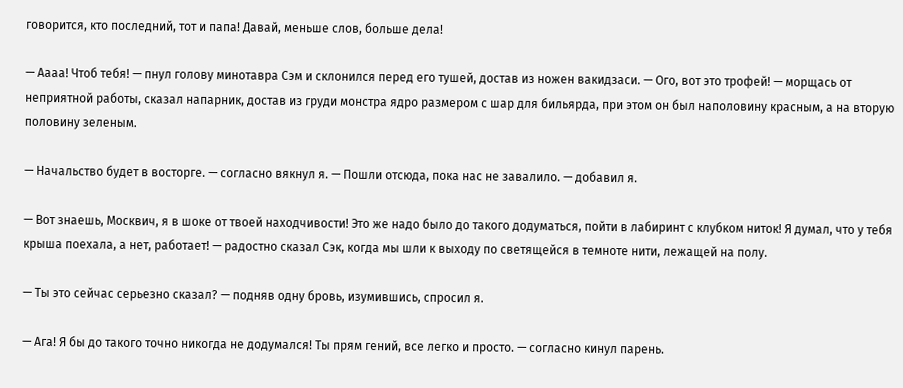говорится, кто последний, тот и папа! Давай, меньше слов, больше дела!

— Аааа! Чтоб тебя! — пнул голову минотавра Сэм и склонился перед его тушей, достав из ножен вакидзаси. — Ого, вот это трофей! — морщась от неприятной работы, сказал напарник, достав из груди монстра ядро размером с шар для бильярда, при этом он был наполовину красным, а на вторую половину зеленым.

— Начальство будет в восторге. — согласно вякнул я. — Пошли отсюда, пока нас не завалило. — добавил я.

— Вот знаешь, Москвич, я в шоке от твоей находчивости! Это же надо было до такого додуматься, пойти в лабиринт с клубком ниток! Я думал, что у тебя крыша поехала, а нет, работает! — радостно сказал Сэк, когда мы шли к выходу по светящейся в темноте нити, лежащей на полу.

— Ты это сейчас серьезно сказал? — подняв одну бровь, изумившись, спросил я.

— Ага! Я бы до такого точно никогда не додумался! Ты прям гений, все легко и просто. — согласно кинул парень.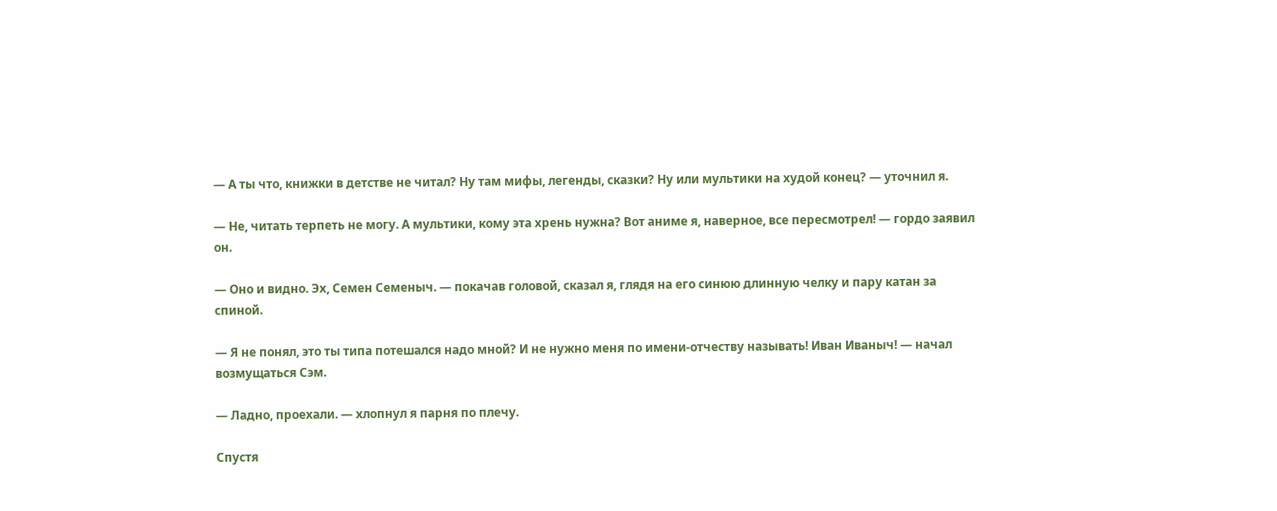— А ты что, книжки в детстве не читал? Ну там мифы, легенды, сказки? Ну или мультики на худой конец? — уточнил я.

— Не, читать терпеть не могу. А мультики, кому эта хрень нужна? Вот аниме я, наверное, все пересмотрел! — гордо заявил он.

— Оно и видно. Эх, Семен Семеныч. — покачав головой, сказал я, глядя на его синюю длинную челку и пару катан за спиной.

— Я не понял, это ты типа потешался надо мной? И не нужно меня по имени-отчеству называть! Иван Иваныч! — начал возмущаться Сэм.

— Ладно, проехали. — хлопнул я парня по плечу.

Спустя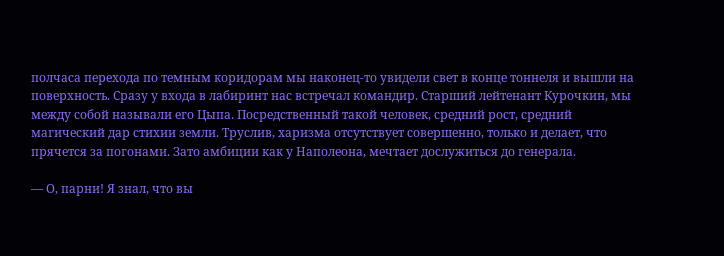полчаса перехода по темным коридорам мы наконец-то увидели свет в конце тоннеля и вышли на поверхность. Сразу у входа в лабиринт нас встречал командир. Старший лейтенант Курочкин, мы между собой называли его Цыпа. Посредственный такой человек, средний рост, средний магический дар стихии земли. Труслив, харизма отсутствует совершенно, только и делает, что прячется за погонами. Зато амбиции как у Наполеона, мечтает дослужиться до генерала.

— О, парни! Я знал, что вы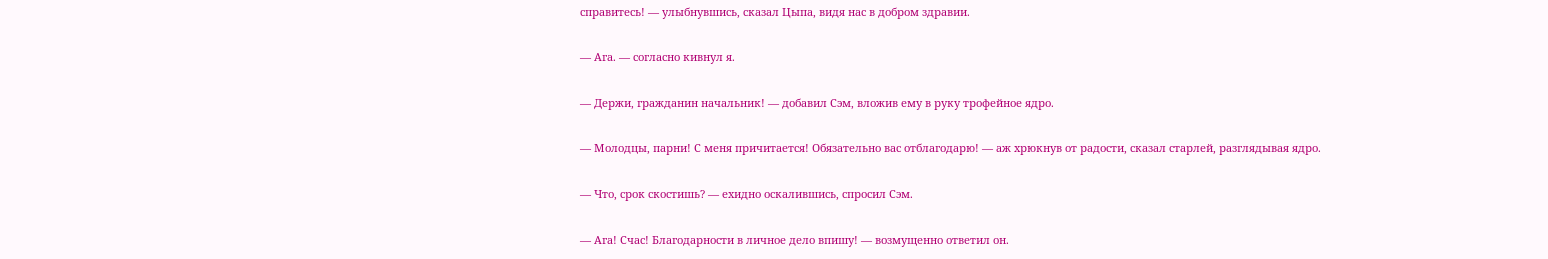справитесь! — улыбнувшись, сказал Цыпа, видя нас в добром здравии.

— Ага. — согласно кивнул я.

— Держи, гражданин начальник! — добавил Сэм, вложив ему в руку трофейное ядро.

— Молодцы, парни! С меня причитается! Обязательно вас отблагодарю! — аж хрюкнув от радости, сказал старлей, разглядывая ядро.

— Что, срок скостишь? — ехидно оскалившись, спросил Сэм.

— Ага! Счас! Благодарности в личное дело впишу! — возмущенно ответил он.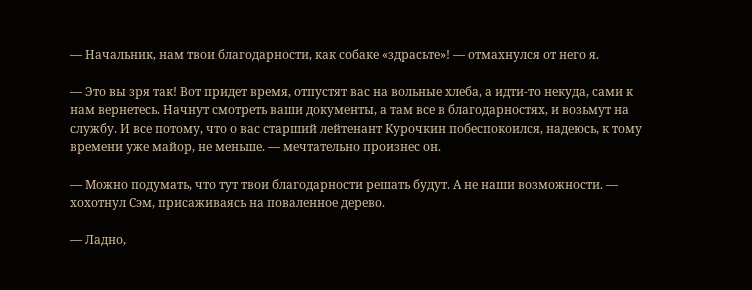— Начальник, нам твои благодарности, как собаке «здрасьте»! — отмахнулся от него я.

— Это вы зря так! Вот придет время, отпустят вас на вольные хлеба, а идти-то некуда, сами к нам вернетесь. Начнут смотреть ваши документы, а там все в благодарностях, и возьмут на службу. И все потому, что о вас старший лейтенант Курочкин побеспокоился, надеюсь, к тому времени уже майор, не меньше. — мечтательно произнес он.

— Можно подумать, что тут твои благодарности решать будут. А не наши возможности. — хохотнул Сэм, присаживаясь на поваленное дерево.

— Ладно,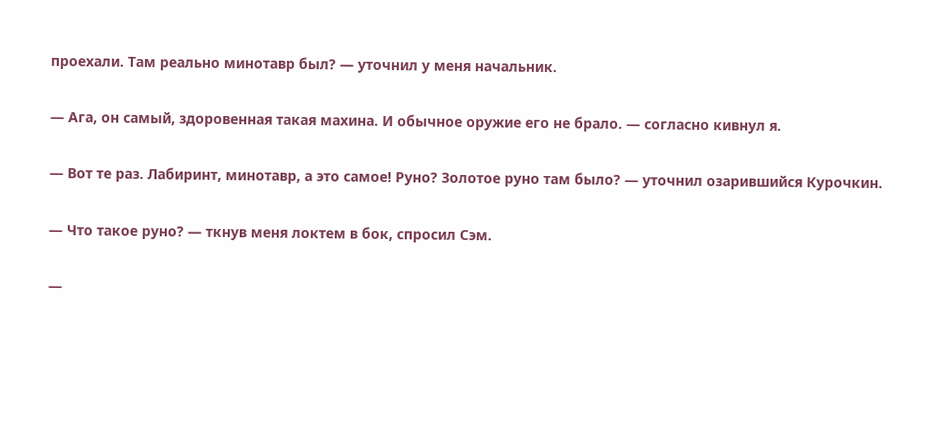проехали. Там реально минотавр был? — уточнил у меня начальник.

— Ага, он самый, здоровенная такая махина. И обычное оружие его не брало. — согласно кивнул я.

— Вот те раз. Лабиринт, минотавр, а это самое! Руно? Золотое руно там было? — уточнил озарившийся Курочкин.

— Что такое руно? — ткнув меня локтем в бок, спросил Сэм.

—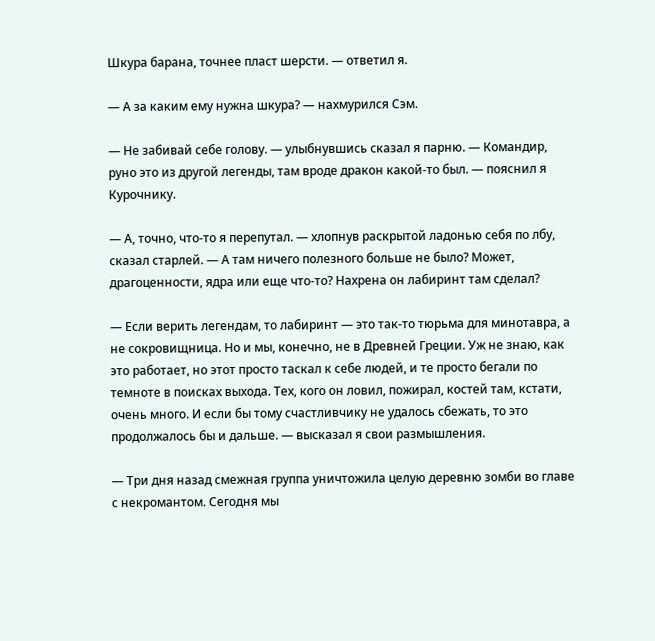Шкура барана, точнее пласт шерсти. — ответил я.

— А за каким ему нужна шкура? — нахмурился Сэм.

— Не забивай себе голову. — улыбнувшись сказал я парню. — Командир, руно это из другой легенды, там вроде дракон какой-то был. — пояснил я Курочнику.

— А, точно, что-то я перепутал. — хлопнув раскрытой ладонью себя по лбу, сказал старлей. — А там ничего полезного больше не было? Может, драгоценности, ядра или еще что-то? Нахрена он лабиринт там сделал?

— Если верить легендам, то лабиринт — это так-то тюрьма для минотавра, а не сокровищница. Но и мы, конечно, не в Древней Греции. Уж не знаю, как это работает, но этот просто таскал к себе людей, и те просто бегали по темноте в поисках выхода. Тех, кого он ловил, пожирал, костей там, кстати, очень много. И если бы тому счастливчику не удалось сбежать, то это продолжалось бы и дальше. — высказал я свои размышления.

— Три дня назад смежная группа уничтожила целую деревню зомби во главе с некромантом. Сегодня мы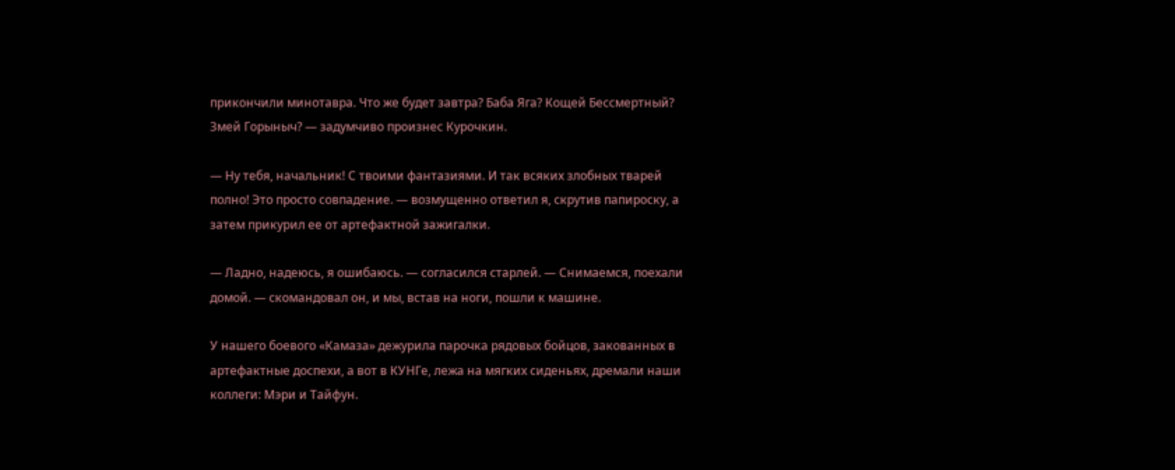прикончили минотавра. Что же будет завтра? Баба Яга? Кощей Бессмертный? Змей Горыныч? — задумчиво произнес Курочкин.

— Ну тебя, начальник! С твоими фантазиями. И так всяких злобных тварей полно! Это просто совпадение. — возмущенно ответил я, скрутив папироску, а затем прикурил ее от артефактной зажигалки.

— Ладно, надеюсь, я ошибаюсь. — согласился старлей. — Снимаемся, поехали домой. — скомандовал он, и мы, встав на ноги, пошли к машине.

У нашего боевого «Камаза» дежурила парочка рядовых бойцов, закованных в артефактные доспехи, а вот в КУНГе, лежа на мягких сиденьях, дремали наши коллеги: Мэри и Тайфун.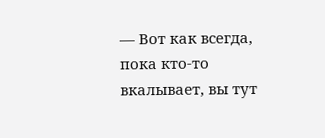— Вот как всегда, пока кто-то вкалывает, вы тут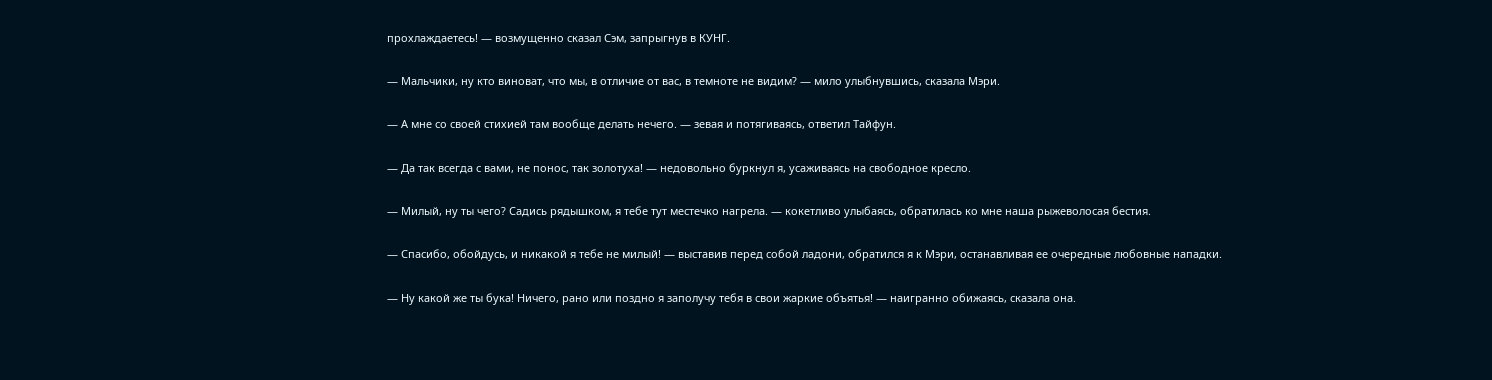прохлаждаетесь! — возмущенно сказал Сэм, запрыгнув в КУНГ.

— Мальчики, ну кто виноват, что мы, в отличие от вас, в темноте не видим? — мило улыбнувшись, сказала Мэри.

— А мне со своей стихией там вообще делать нечего. — зевая и потягиваясь, ответил Тайфун.

— Да так всегда с вами, не понос, так золотуха! — недовольно буркнул я, усаживаясь на свободное кресло.

— Милый, ну ты чего? Садись рядышком, я тебе тут местечко нагрела. — кокетливо улыбаясь, обратилась ко мне наша рыжеволосая бестия.

— Спасибо, обойдусь, и никакой я тебе не милый! — выставив перед собой ладони, обратился я к Мэри, останавливая ее очередные любовные нападки.

— Ну какой же ты бука! Ничего, рано или поздно я заполучу тебя в свои жаркие объятья! — наигранно обижаясь, сказала она.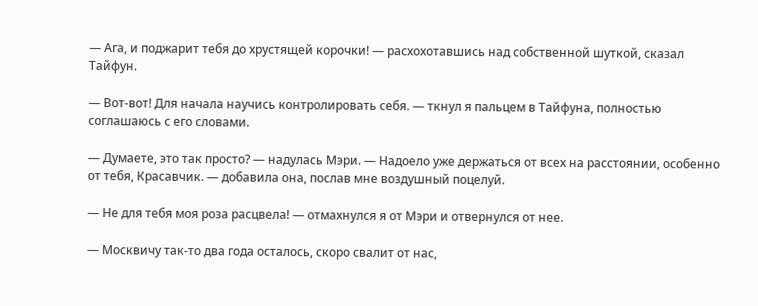— Ага, и поджарит тебя до хрустящей корочки! — расхохотавшись над собственной шуткой, сказал Тайфун.

— Вот-вот! Для начала научись контролировать себя. — ткнул я пальцем в Тайфуна, полностью соглашаюсь с его словами.

— Думаете, это так просто? — надулась Мэри. — Надоело уже держаться от всех на расстоянии, особенно от тебя, Красавчик. — добавила она, послав мне воздушный поцелуй.

— Не для тебя моя роза расцвела! — отмахнулся я от Мэри и отвернулся от нее.

— Москвичу так-то два года осталось, скоро свалит от нас,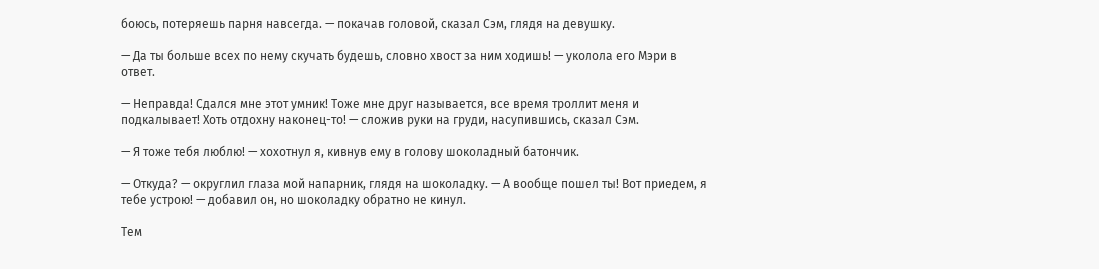боюсь, потеряешь парня навсегда. — покачав головой, сказал Сэм, глядя на девушку.

— Да ты больше всех по нему скучать будешь, словно хвост за ним ходишь! — уколола его Мэри в ответ.

— Неправда! Сдался мне этот умник! Тоже мне друг называется, все время троллит меня и подкалывает! Хоть отдохну наконец-то! — сложив руки на груди, насупившись, сказал Сэм.

— Я тоже тебя люблю! — хохотнул я, кивнув ему в голову шоколадный батончик.

— Откуда? — округлил глаза мой напарник, глядя на шоколадку. — А вообще пошел ты! Вот приедем, я тебе устрою! — добавил он, но шоколадку обратно не кинул.

Тем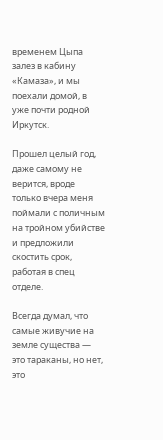временем Цыпа залез в кабину «Камаза», и мы поехали домой, в уже почти родной Иркутск.

Прошел целый год, даже самому не верится, вроде только вчера меня поймали с поличным на тройном убийстве и предложили скостить срок, работая в спец отделе.

Всегда думал, что самые живучие на земле существа — это тараканы, но нет, это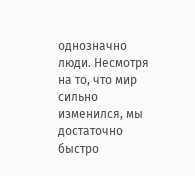однозначно люди. Несмотря на то, что мир сильно изменился, мы достаточно быстро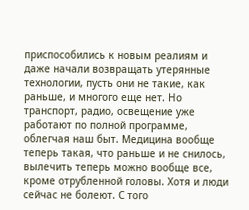приспособились к новым реалиям и даже начали возвращать утерянные технологии, пусть они не такие, как раньше, и многого еще нет. Но транспорт, радио, освещение уже работают по полной программе, облегчая наш быт. Медицина вообще теперь такая, что раньше и не снилось, вылечить теперь можно вообще все, кроме отрубленной головы. Хотя и люди сейчас не болеют. С того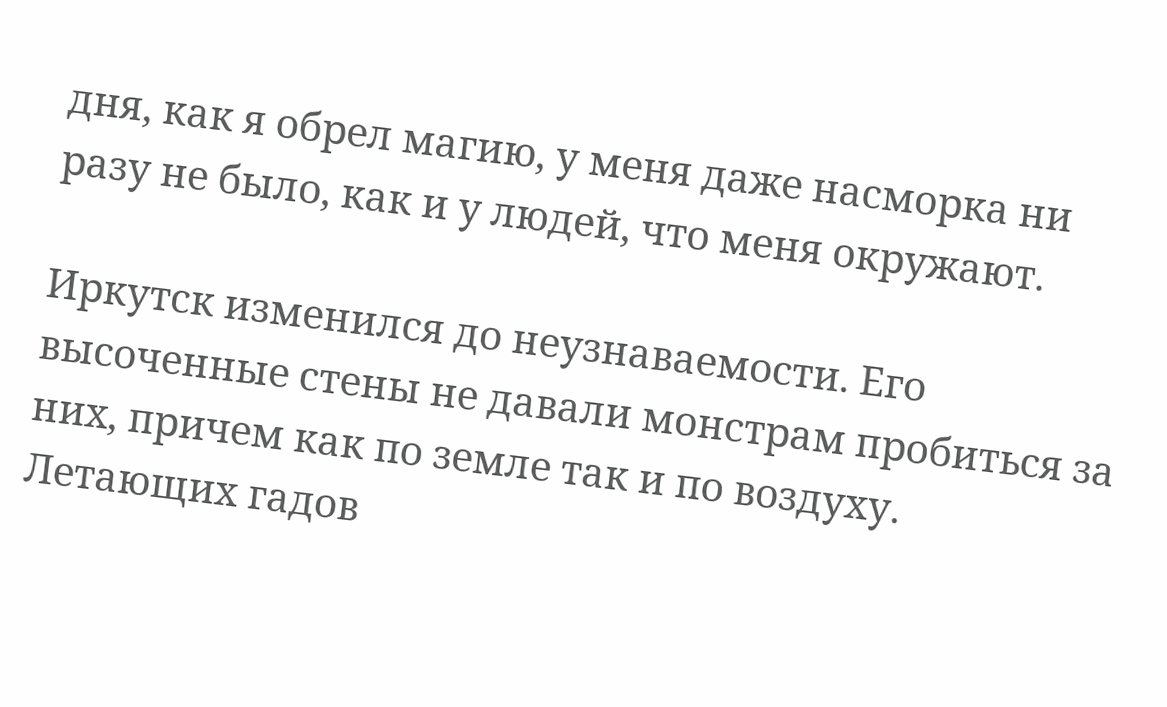дня, как я обрел магию, у меня даже насморка ни разу не было, как и у людей, что меня окружают.

Иркутск изменился до неузнаваемости. Его высоченные стены не давали монстрам пробиться за них, причем как по земле так и по воздуху. Летающих гадов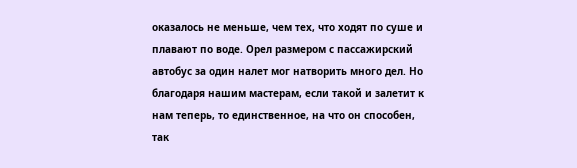оказалось не меньше, чем тех, что ходят по суше и плавают по воде. Орел размером с пассажирский автобус за один налет мог натворить много дел. Но благодаря нашим мастерам, если такой и залетит к нам теперь, то единственное, на что он способен, так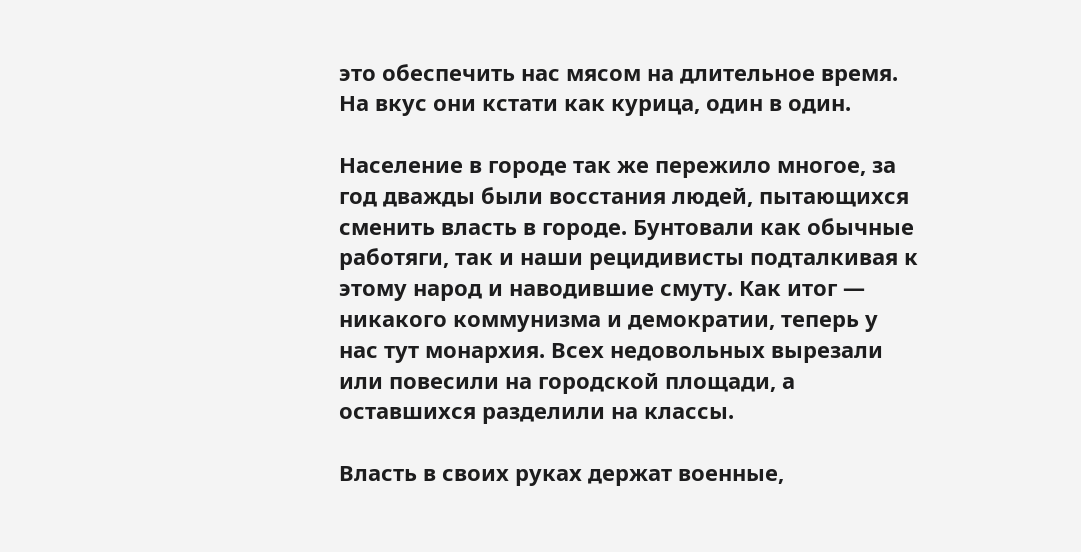это обеспечить нас мясом на длительное время. На вкус они кстати как курица, один в один.

Население в городе так же пережило многое, за год дважды были восстания людей, пытающихся сменить власть в городе. Бунтовали как обычные работяги, так и наши рецидивисты подталкивая к этому народ и наводившие смуту. Как итог — никакого коммунизма и демократии, теперь у нас тут монархия. Всех недовольных вырезали или повесили на городской площади, а оставшихся разделили на классы.

Власть в своих руках держат военные,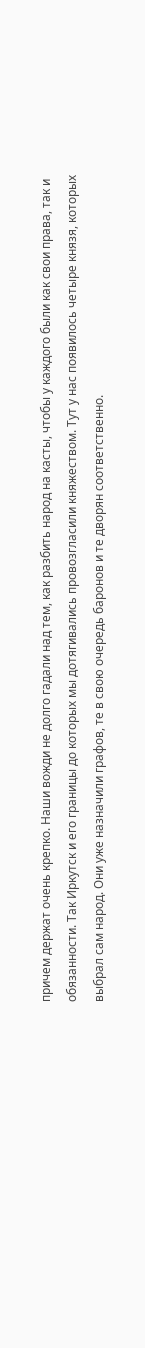причем держат очень крепко. Наши вожди не долго гадали над тем, как разбить народ на касты, чтобы у каждого были как свои права, так и обязанности. Так Иркутск и его границы до которых мы дотягивались провозгласили княжеством. Тут у нас появилось четыре князя, которых выбрал сам народ. Они уже назначили графов, те в свою очередь баронов и те дворян соответственно.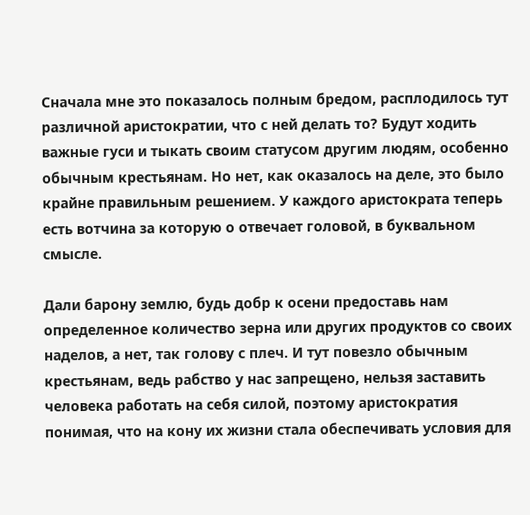Сначала мне это показалось полным бредом, расплодилось тут различной аристократии, что с ней делать то? Будут ходить важные гуси и тыкать своим статусом другим людям, особенно обычным крестьянам. Но нет, как оказалось на деле, это было крайне правильным решением. У каждого аристократа теперь есть вотчина за которую о отвечает головой, в буквальном смысле.

Дали барону землю, будь добр к осени предоставь нам определенное количество зерна или других продуктов со своих наделов, а нет, так голову с плеч. И тут повезло обычным крестьянам, ведь рабство у нас запрещено, нельзя заставить человека работать на себя силой, поэтому аристократия понимая, что на кону их жизни стала обеспечивать условия для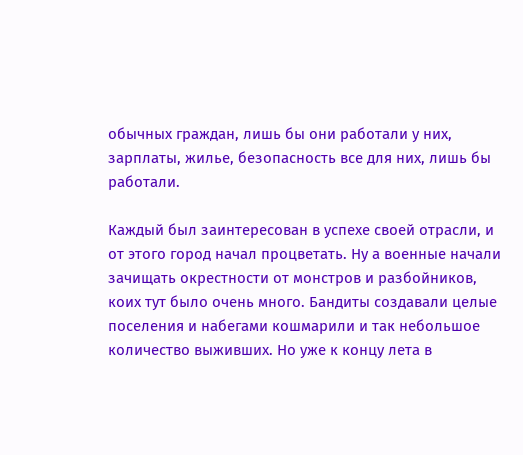обычных граждан, лишь бы они работали у них, зарплаты, жилье, безопасность все для них, лишь бы работали.

Каждый был заинтересован в успехе своей отрасли, и от этого город начал процветать. Ну а военные начали зачищать окрестности от монстров и разбойников, коих тут было очень много. Бандиты создавали целые поселения и набегами кошмарили и так небольшое количество выживших. Но уже к концу лета в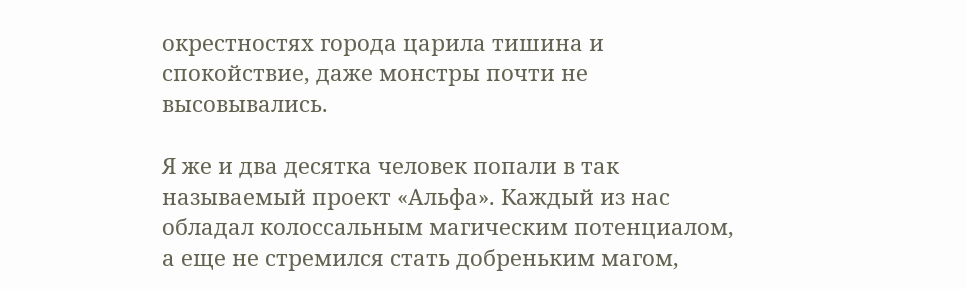окрестностях города царила тишина и спокойствие, даже монстры почти не высовывались.

Я же и два десятка человек попали в так называемый проект «Альфа». Каждый из нас обладал колоссальным магическим потенциалом, а еще не стремился стать добреньким магом,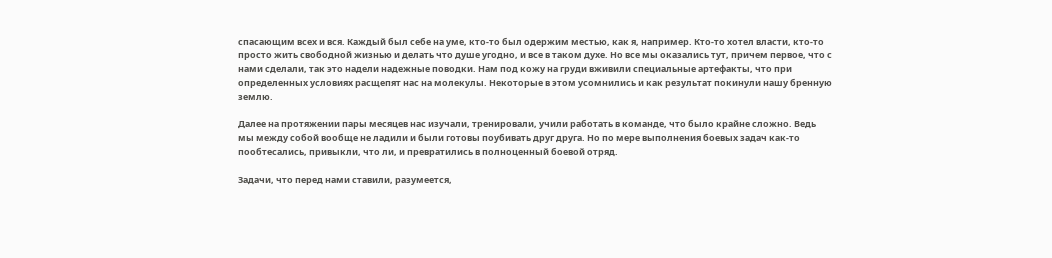спасающим всех и вся. Каждый был себе на уме, кто-то был одержим местью, как я, например. Кто-то хотел власти, кто-то просто жить свободной жизнью и делать что душе угодно, и все в таком духе. Но все мы оказались тут, причем первое, что с нами сделали, так это надели надежные поводки. Нам под кожу на груди вживили специальные артефакты, что при определенных условиях расщепят нас на молекулы. Некоторые в этом усомнились и как результат покинули нашу бренную землю.

Далее на протяжении пары месяцев нас изучали, тренировали, учили работать в команде, что было крайне сложно. Ведь мы между собой вообще не ладили и были готовы поубивать друг друга. Но по мере выполнения боевых задач как-то пообтесались, привыкли, что ли, и превратились в полноценный боевой отряд.

Задачи, что перед нами ставили, разумеется,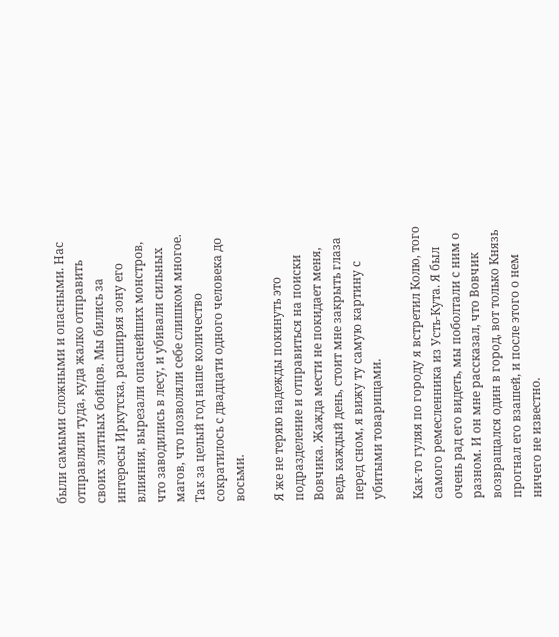были самыми сложными и опасными. Нас отправляли туда, куда жалко отправить своих элитных бойцов. Мы бились за интересы Иркутска, расширяя зону его влияния, вырезали опаснейших монстров, что заводились в лесу, и убивали сильных магов, что позволяли себе слишком многое. Так за целый год наше количество сократилось с двадцати одного человека до восьми.

Я же не теряю надежды покинуть это подразделение и отправиться на поиски Вовчика. Жажда мести не покидает меня, ведь каждый день, стоит мне закрыть глаза перед сном, я вижу ту самую картину с убитыми товарищами.

Как-то гуляя по городу я встретил Колю, того самого ремесленника из Усть-Кута. Я был очень рад его видеть, мы поболтали с ним о разном. И он мне рассказал, что Вовчик возвращался один в город, вот только Князь прогнал его взашей, и после этого о нем ничего не известно.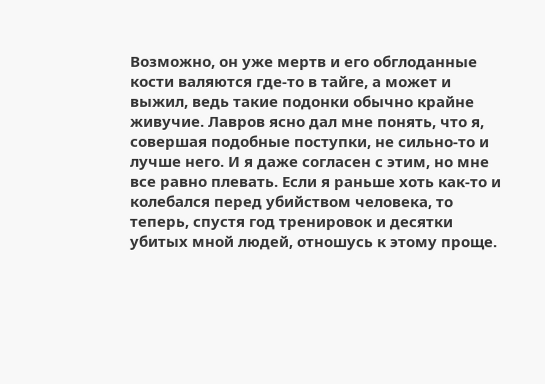Возможно, он уже мертв и его обглоданные кости валяются где-то в тайге, а может и выжил, ведь такие подонки обычно крайне живучие. Лавров ясно дал мне понять, что я, совершая подобные поступки, не сильно-то и лучше него. И я даже согласен с этим, но мне все равно плевать. Если я раньше хоть как-то и колебался перед убийством человека, то теперь, спустя год тренировок и десятки убитых мной людей, отношусь к этому проще.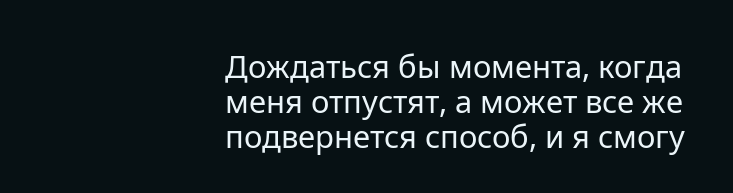Дождаться бы момента, когда меня отпустят, а может все же подвернется способ, и я смогу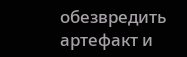обезвредить артефакт и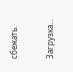сбежать.

Загрузка...